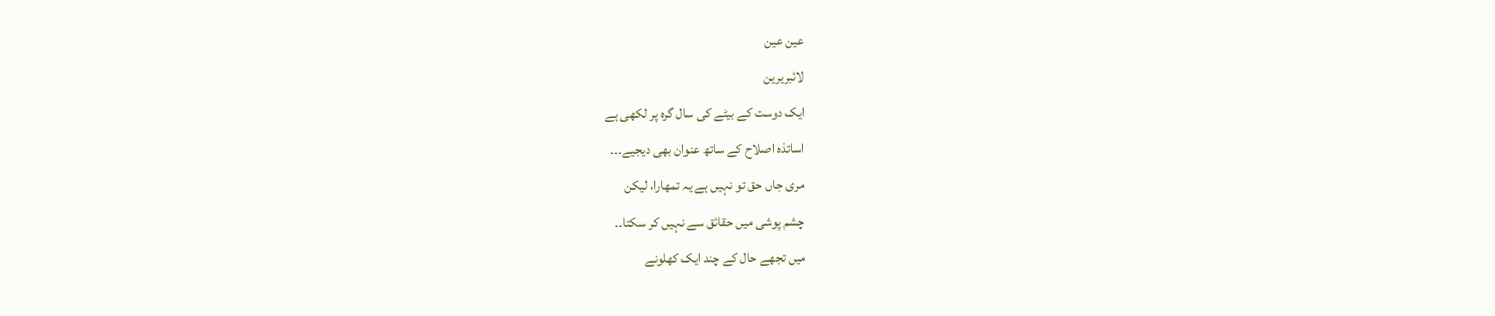عین عین
لائبریرین
ایک دوست کے بیٹے کی سال گرہ پر لکھی ہے
اساتذہ اصلاح کے ساتھ عنوان بھی دیجیے۔۔۔
مری جاں حق تو نہیں ہے یہ تمھارا، لیکن
چشم پوشی میں حقائق سے نہیں کر سکتا۔۔
میں تجھے حال کے چند ایک کھلونے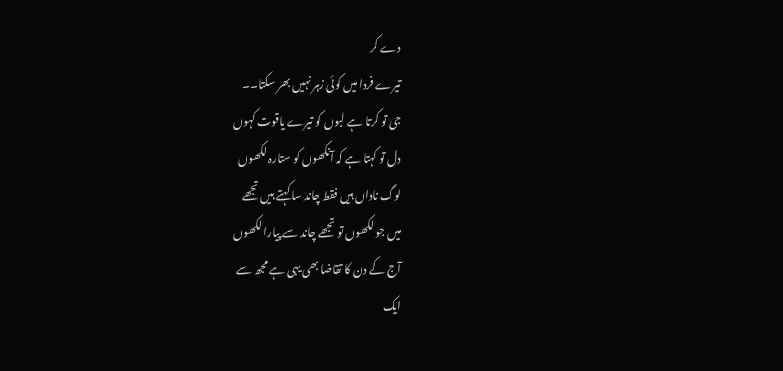دے کر
تیرے فردا میں کوئی زہر نہیں بھر سکتا۔۔
جی تو کرتا ہے لبوں کو تیرے یاقوت کہوں
دل تو کہتا ہے کہ آنکھوں کو ستارہ لکھوں
لوگ ناداں ہیں فقط چاند سا کہتے ہیں تجھے
میں جو لکھوں تو تجھے چاند سے پیارا لکھوں
آج کے دن کا تقاضا بھی یہی ہے مجھ سے
ایک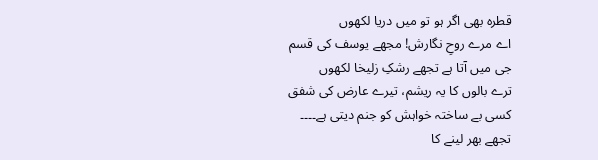قطرہ بھی اگر ہو تو میں دریا لکھوں
اے مرے روحِ نگارش! مجھے یوسف کی قسم
جی میں آتا ہے تجھے رشکِ زلیخا لکھوں
ترے بالوں کا یہ ریشم، تیرے عارض کی شفق
کسی بے ساختہ خواہش کو جنم دیتی ہے۔۔۔۔
تجھے بھر لینے کا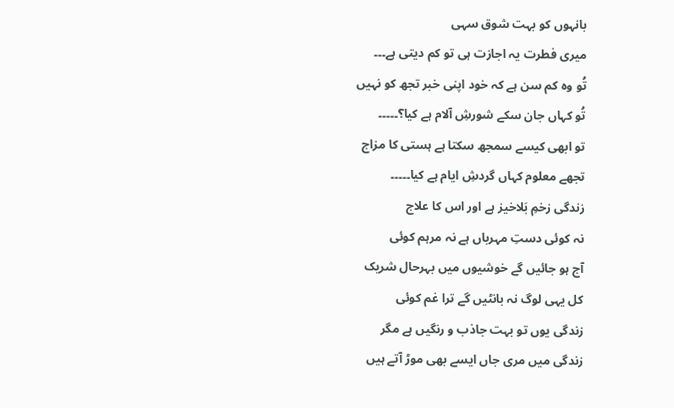بانہوں کو بہت شوق سہی
میری فطرت یہ اجازت ہی تو کم دیتی ہے۔۔۔
تُو وہ کم سن ہے کہ خود اپنی خبر تجھ کو نہیں
تُو کہاں جان سکے شورشِ آلام ہے کیا؟۔۔۔۔۔
تو ابھی کیسے سمجھ سکتا ہے ہستی کا مزاج
تجھے معلوم کہاں گردشِ ایام ہے کیا۔۔۔۔۔
زندگی زخمِ بَلاخیز ہے اور اس کا علاج
نہ کوئی دستِ مہرباں ہے نہ مرہم کوئی
آج ہو جائیں گے خوشیوں میں بہرحال شریک
کل یہی لوگ نہ بانٹیں گے ترا غم کوئی
زندگی یوں تو بہت جاذب و رنگیں ہے مگر
زندگی میں مری جاں ایسے بھی موڑ آتے ہیں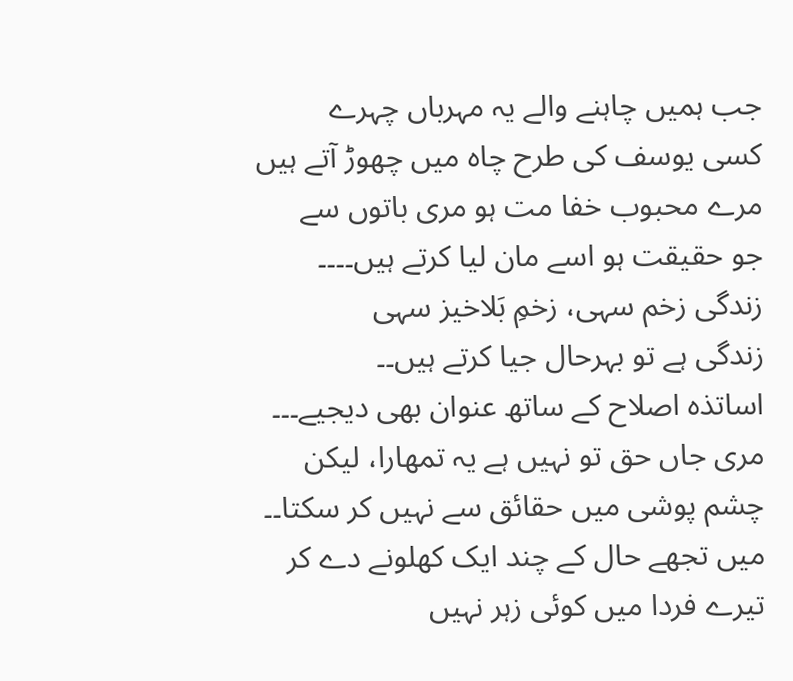جب ہمیں چاہنے والے یہ مہرباں چہرے
کسی یوسف کی طرح چاہ میں چھوڑ آتے ہیں
مرے محبوب خفا مت ہو مری باتوں سے
جو حقیقت ہو اسے مان لیا کرتے ہیں۔۔۔۔
زندگی زخم سہی، زخمِ بَلاخیز سہی
زندگی ہے تو بہرحال جیا کرتے ہیں۔۔
اساتذہ اصلاح کے ساتھ عنوان بھی دیجیے۔۔۔
مری جاں حق تو نہیں ہے یہ تمھارا، لیکن
چشم پوشی میں حقائق سے نہیں کر سکتا۔۔
میں تجھے حال کے چند ایک کھلونے دے کر
تیرے فردا میں کوئی زہر نہیں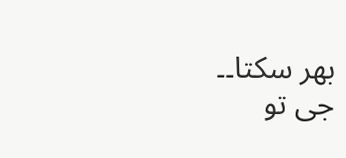بھر سکتا۔۔
جی تو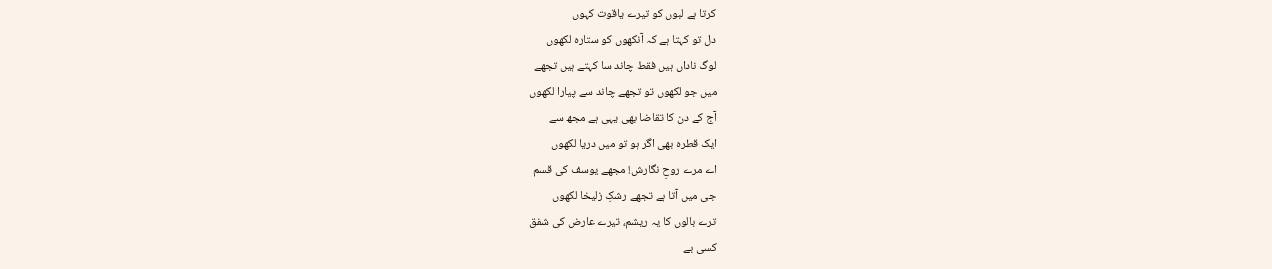کرتا ہے لبوں کو تیرے یاقوت کہوں
دل تو کہتا ہے کہ آنکھوں کو ستارہ لکھوں
لوگ ناداں ہیں فقط چاند سا کہتے ہیں تجھے
میں جو لکھوں تو تجھے چاند سے پیارا لکھوں
آج کے دن کا تقاضا بھی یہی ہے مجھ سے
ایک قطرہ بھی اگر ہو تو میں دریا لکھوں
اے مرے روحِ نگارش! مجھے یوسف کی قسم
جی میں آتا ہے تجھے رشکِ زلیخا لکھوں
ترے بالوں کا یہ ریشم، تیرے عارض کی شفق
کسی بے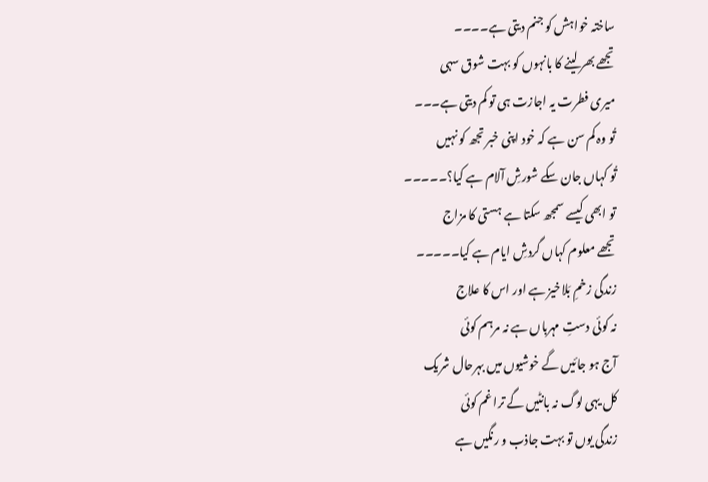ساختہ خواہش کو جنم دیتی ہے۔۔۔۔
تجھے بھر لینے کا بانہوں کو بہت شوق سہی
میری فطرت یہ اجازت ہی تو کم دیتی ہے۔۔۔
تُو وہ کم سن ہے کہ خود اپنی خبر تجھ کو نہیں
تُو کہاں جان سکے شورشِ آلام ہے کیا؟۔۔۔۔۔
تو ابھی کیسے سمجھ سکتا ہے ہستی کا مزاج
تجھے معلوم کہاں گردشِ ایام ہے کیا۔۔۔۔۔
زندگی زخمِ بَلاخیز ہے اور اس کا علاج
نہ کوئی دستِ مہرباں ہے نہ مرہم کوئی
آج ہو جائیں گے خوشیوں میں بہرحال شریک
کل یہی لوگ نہ بانٹیں گے ترا غم کوئی
زندگی یوں تو بہت جاذب و رنگیں ہے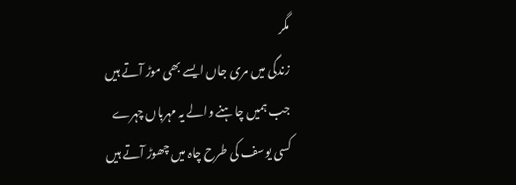مگر
زندگی میں مری جاں ایسے بھی موڑ آتے ہیں
جب ہمیں چاہنے والے یہ مہرباں چہرے
کسی یوسف کی طرح چاہ میں چھوڑ آتے ہیں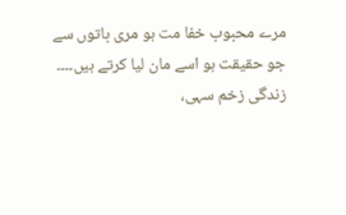مرے محبوب خفا مت ہو مری باتوں سے
جو حقیقت ہو اسے مان لیا کرتے ہیں۔۔۔۔
زندگی زخم سہی،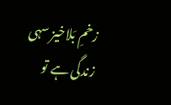زخمِ بَلاخیز سہی
زندگی ہے تو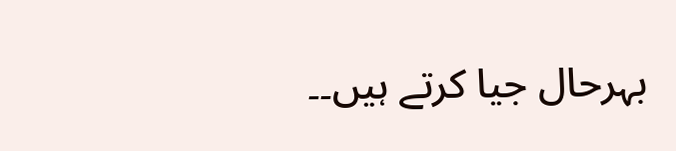بہرحال جیا کرتے ہیں۔۔